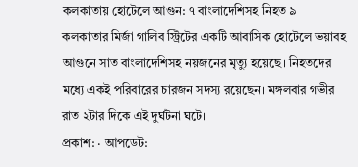কলকাতায় হোটেলে আগুন: ৭ বাংলাদেশিসহ নিহত ৯
কলকাতার মির্জা গালিব স্ট্রিটের একটি আবাসিক হোটেলে ভয়াবহ আগুনে সাত বাংলাদেশিসহ নয়জনের মৃত্যু হয়েছে। নিহতদের মধ্যে একই পরিবারের চারজন সদস্য রয়েছেন। মঙ্গলবার গভীর রাত ২টার দিকে এই দুর্ঘটনা ঘটে।
প্রকাশ: · আপডেট: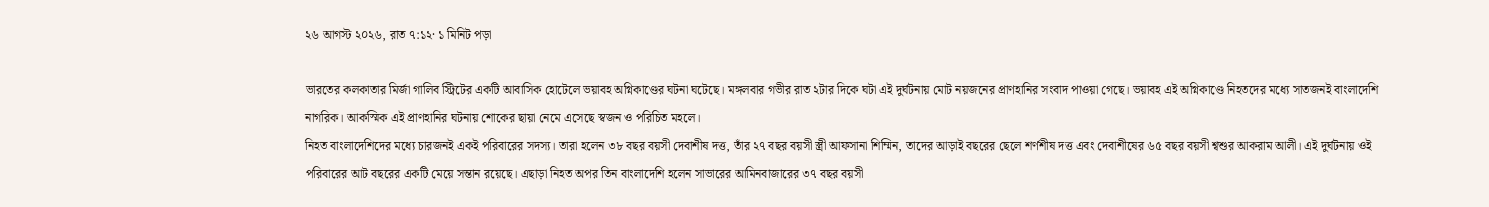২৬ আগস্ট ২০২৬, রাত ৭:১২· ১ মিনিট পড়া

ভারতের কলকাতার মির্জা গালিব স্ট্রিটের একটি আবাসিক হোটেলে ভয়াবহ অগ্নিকাণ্ডের ঘটনা ঘটেছে। মঙ্গলবার গভীর রাত ২টার দিকে ঘটা এই দুর্ঘটনায় মোট নয়জনের প্রাণহানির সংবাদ পাওয়া গেছে। ভয়াবহ এই অগ্নিকাণ্ডে নিহতদের মধ্যে সাতজনই বাংলাদেশি নাগরিক। আকস্মিক এই প্রাণহানির ঘটনায় শোকের ছায়া নেমে এসেছে স্বজন ও পরিচিত মহলে।
নিহত বাংলাদেশিদের মধ্যে চারজনই একই পরিবারের সদস্য। তারা হলেন ৩৮ বছর বয়সী দেবাশীষ দত্ত, তাঁর ২৭ বছর বয়সী স্ত্রী আফসানা শিম্মিন, তাদের আড়াই বছরের ছেলে শর্ণশীষ দত্ত এবং দেবাশীষের ৬৫ বছর বয়সী শ্বশুর আকরাম আলী। এই দুর্ঘটনায় ওই পরিবারের আট বছরের একটি মেয়ে সন্তান রয়েছে। এছাড়া নিহত অপর তিন বাংলাদেশি হলেন সাভারের আমিনবাজারের ৩৭ বছর বয়সী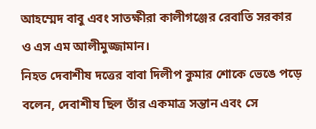আহম্মেদ বাবু এবং সাতক্ষীরা কালীগঞ্জের রেবাতি সরকার ও এস এম আলীমুজ্জামান।
নিহত দেবাশীষ দত্তের বাবা দিলীপ কুমার শোকে ভেঙে পড়ে বলেন, দেবাশীষ ছিল তাঁর একমাত্র সন্তান এবং সে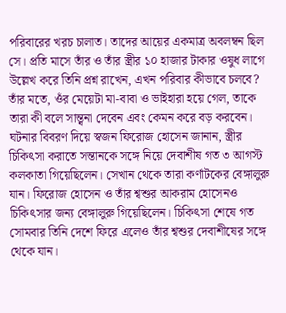পরিবারের খরচ চালাত। তাদের আয়ের একমাত্র অবলম্বন ছিল সে। প্রতি মাসে তাঁর ও তাঁর স্ত্রীর ১০ হাজার টাকার ওষুধ লাগে উল্লেখ করে তিনি প্রশ্ন রাখেন, এখন পরিবার কীভাবে চলবে? তাঁর মতে, ওঁর মেয়েটা মা-বাবা ও ভাইহারা হয়ে গেল, তাকে তারা কী বলে সান্ত্বনা দেবেন এবং কেমন করে বড় করবেন।
ঘটনার বিবরণ দিয়ে স্বজন ফিরোজ হোসেন জানান, স্ত্রীর চিকিৎসা করাতে সন্তানকে সঙ্গে নিয়ে দেবাশীষ গত ৩ আগস্ট কলকাতা গিয়েছিলেন। সেখান থেকে তারা কর্ণাটকের বেঙ্গালুরু যান। ফিরোজ হোসেন ও তাঁর শ্বশুর আকরাম হোসেনও চিকিৎসার জন্য বেঙ্গালুরু গিয়েছিলেন। চিকিৎসা শেষে গত সোমবার তিনি দেশে ফিরে এলেও তাঁর শ্বশুর দেবাশীষের সঙ্গে থেকে যান।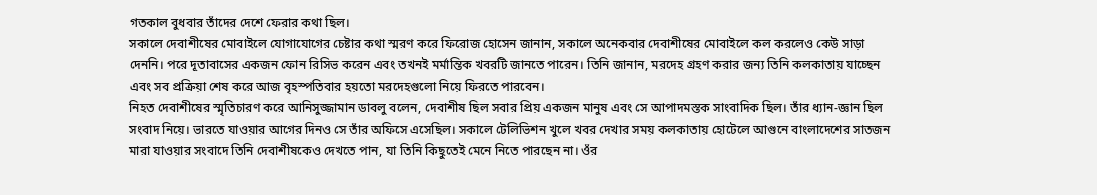গতকাল বুধবার তাঁদের দেশে ফেরার কথা ছিল।
সকালে দেবাশীষের মোবাইলে যোগাযোগের চেষ্টার কথা স্মরণ করে ফিরোজ হোসেন জানান, সকালে অনেকবার দেবাশীষের মোবাইলে কল করলেও কেউ সাড়া দেননি। পরে দূতাবাসের একজন ফোন রিসিভ করেন এবং তখনই মর্মান্তিক খবরটি জানতে পারেন। তিনি জানান, মরদেহ গ্রহণ করার জন্য তিনি কলকাতায় যাচ্ছেন এবং সব প্রক্রিয়া শেষ করে আজ বৃহস্পতিবার হয়তো মরদেহগুলো নিয়ে ফিরতে পারবেন।
নিহত দেবাশীষের স্মৃতিচারণ করে আনিসুজ্জামান ডাবলু বলেন, দেবাশীষ ছিল সবার প্রিয় একজন মানুষ এবং সে আপাদমস্তক সাংবাদিক ছিল। তাঁর ধ্যান-জ্ঞান ছিল সংবাদ নিয়ে। ভারতে যাওয়ার আগের দিনও সে তাঁর অফিসে এসেছিল। সকালে টেলিভিশন খুলে খবর দেখার সময় কলকাতায় হোটেলে আগুনে বাংলাদেশের সাতজন মারা যাওয়ার সংবাদে তিনি দেবাশীষকেও দেখতে পান, যা তিনি কিছুতেই মেনে নিতে পারছেন না। ওঁর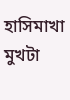হাসিমাখা মুখটা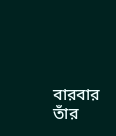বারবার তাঁর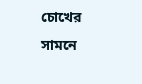চোখের সামনে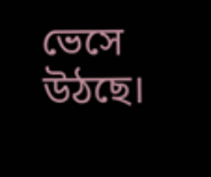ভেসে উঠছে।